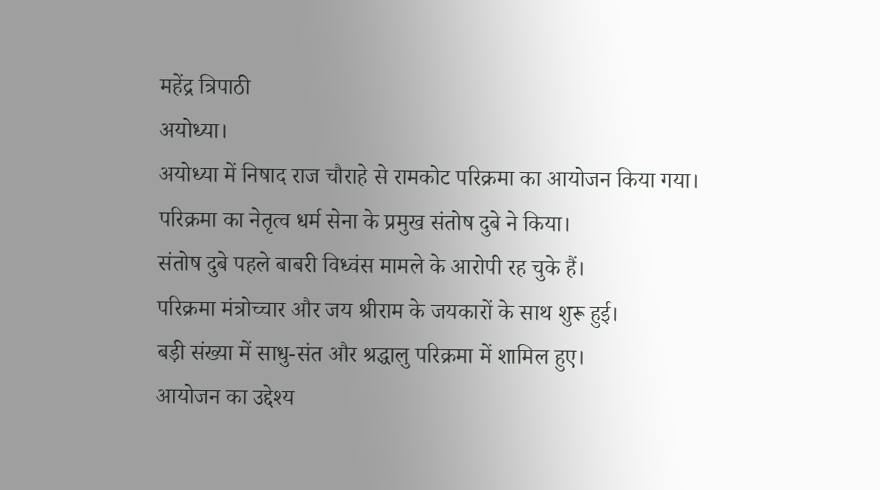महेंद्र त्रिपाठी
अयोध्या।
अयोध्या में निषाद राज चौराहे से रामकोट परिक्रमा का आयोजन किया गया।
परिक्रमा का नेतृत्व धर्म सेना के प्रमुख संतोष दुबे ने किया।
संतोष दुबे पहले बाबरी विध्वंस मामले के आरोपी रह चुके हैं।
परिक्रमा मंत्रोच्चार और जय श्रीराम के जयकारों के साथ शुरू हुई।
बड़ी संख्या में साधु-संत और श्रद्धालु परिक्रमा में शामिल हुए।
आयोजन का उद्देश्य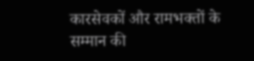कारसेवकों और रामभक्तों के सम्मान की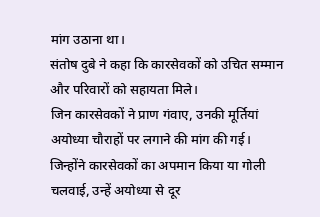मांग उठाना था।
संतोष दुबे ने कहा कि कारसेवकों को उचित सम्मान और परिवारों को सहायता मिले।
जिन कारसेवकों ने प्राण गंवाए, उनकी मूर्तियां अयोध्या चौराहों पर लगाने की मांग की गई।
जिन्होंने कारसेवकों का अपमान किया या गोली चलवाई, उन्हें अयोध्या से दूर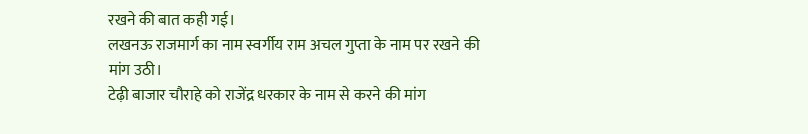रखने की बात कही गई।
लखनऊ राजमार्ग का नाम स्वर्गीय राम अचल गुप्ता के नाम पर रखने की मांग उठी।
टेढ़ी बाजार चौराहे को राजेंद्र धरकार के नाम से करने की मांग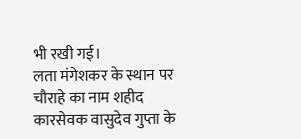भी रखी गई।
लता मंगेशकर के स्थान पर चौराहे का नाम शहीद कारसेवक वासुदेव गुप्ता के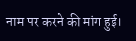नाम पर करने की मांग हुई।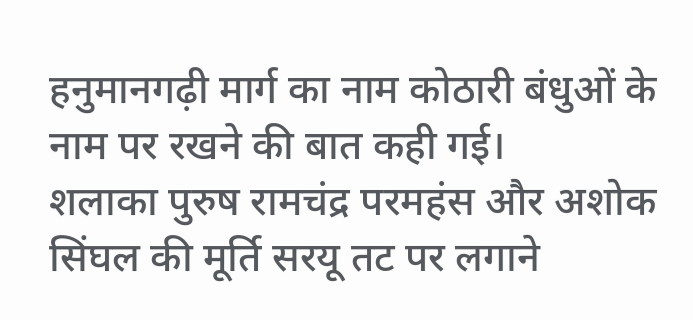हनुमानगढ़ी मार्ग का नाम कोठारी बंधुओं के नाम पर रखने की बात कही गई।
शलाका पुरुष रामचंद्र परमहंस और अशोक सिंघल की मूर्ति सरयू तट पर लगाने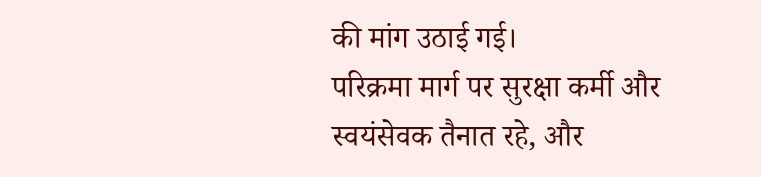की मांग उठाई गई।
परिक्रमा मार्ग पर सुरक्षा कर्मी और स्वयंसेवक तैनात रहे, और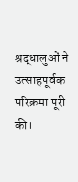श्रद्धालुओं ने उत्साहपूर्वक परिक्रमा पूरी की।